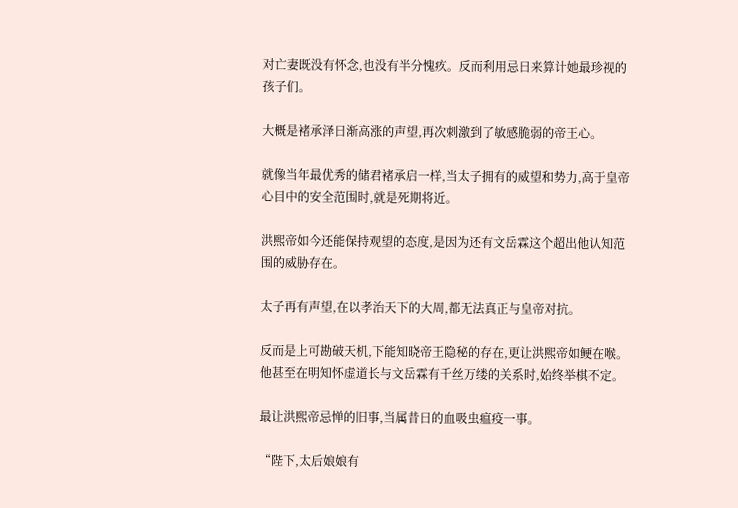对亡妻既没有怀念,也没有半分愧疚。反而利用忌日来算计她最珍视的孩子们。

大概是褚承泽日渐高涨的声望,再次刺激到了敏感脆弱的帝王心。

就像当年最优秀的储君褚承启一样,当太子拥有的威望和势力,高于皇帝心目中的安全范围时,就是死期将近。

洪熙帝如今还能保持观望的态度,是因为还有文岳霖这个超出他认知范围的威胁存在。

太子再有声望,在以孝治天下的大周,都无法真正与皇帝对抗。

反而是上可勘破天机,下能知晓帝王隐秘的存在,更让洪熙帝如鲠在喉。他甚至在明知怀虚道长与文岳霖有千丝万缕的关系时,始终举棋不定。

最让洪熙帝忌惮的旧事,当属昔日的血吸虫瘟疫一事。

“陛下,太后娘娘有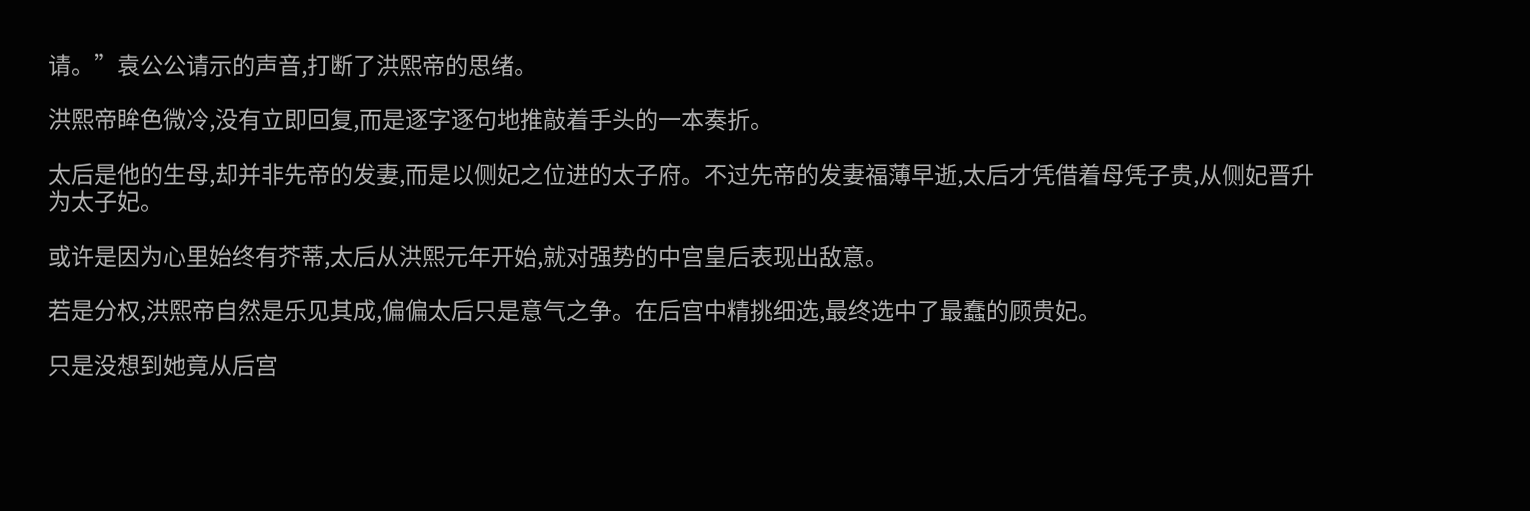请。”袁公公请示的声音,打断了洪熙帝的思绪。

洪熙帝眸色微冷,没有立即回复,而是逐字逐句地推敲着手头的一本奏折。

太后是他的生母,却并非先帝的发妻,而是以侧妃之位进的太子府。不过先帝的发妻福薄早逝,太后才凭借着母凭子贵,从侧妃晋升为太子妃。

或许是因为心里始终有芥蒂,太后从洪熙元年开始,就对强势的中宫皇后表现出敌意。

若是分权,洪熙帝自然是乐见其成,偏偏太后只是意气之争。在后宫中精挑细选,最终选中了最蠢的顾贵妃。

只是没想到她竟从后宫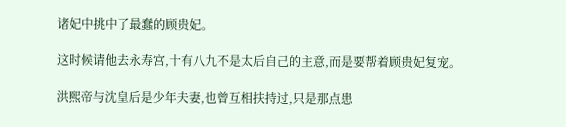诸妃中挑中了最蠢的顾贵妃。

这时候请他去永寿宫,十有八九不是太后自己的主意,而是要帮着顾贵妃复宠。

洪熙帝与沈皇后是少年夫妻,也曾互相扶持过,只是那点患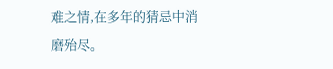难之情,在多年的猜忌中消磨殆尽。